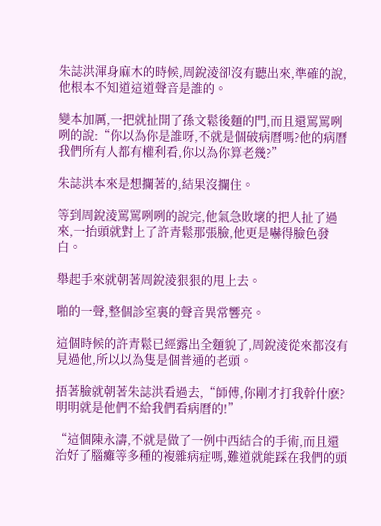朱誌洪渾身麻木的時候,周銳淩卻沒有聽出來,準確的說,他根本不知道這道聲音是誰的。

變本加厲,一把就扯開了孫文鬆後麵的門,而且還罵罵咧咧的說:“你以為你是誰呀,不就是個破病曆嗎?他的病曆我們所有人都有權利看,你以為你算老幾?”

朱誌洪本來是想攔著的,結果沒攔住。

等到周銳淩罵罵咧咧的說完,他氣急敗壞的把人扯了過來,一抬頭就對上了許青鬆那張臉,他更是嚇得臉色發白。

舉起手來就朝著周銳淩狠狠的甩上去。

啪的一聲,整個診室裏的聲音異常響亮。

這個時候的許青鬆已經露出全麵貌了,周銳淩從來都沒有見過他,所以以為隻是個普通的老頭。

捂著臉就朝著朱誌洪看過去,“師傅,你剛才打我幹什麽?明明就是他們不給我們看病曆的!”

“這個陳永濤,不就是做了一例中西結合的手術,而且還治好了腦癱等多種的複雜病症嗎,難道就能踩在我們的頭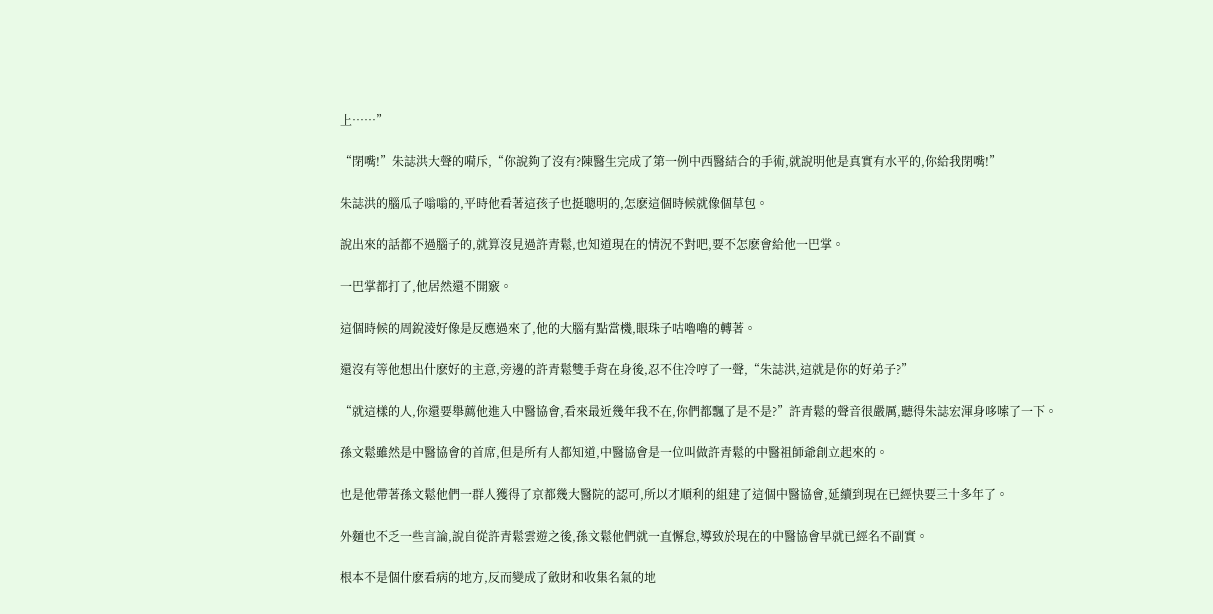上……”

“閉嘴!”朱誌洪大聲的嗬斥,“你說夠了沒有?陳醫生完成了第一例中西醫結合的手術,就說明他是真實有水平的,你給我閉嘴!”

朱誌洪的腦瓜子嗡嗡的,平時他看著這孩子也挺聰明的,怎麽這個時候就像個草包。

說出來的話都不過腦子的,就算沒見過許青鬆,也知道現在的情況不對吧,要不怎麽會給他一巴掌。

一巴掌都打了,他居然還不開竅。

這個時候的周銳淩好像是反應過來了,他的大腦有點當機,眼珠子咕嚕嚕的轉著。

還沒有等他想出什麽好的主意,旁邊的許青鬆雙手背在身後,忍不住冷哼了一聲,“朱誌洪,這就是你的好弟子?”

“就這樣的人,你還要舉薦他進入中醫協會,看來最近幾年我不在,你們都飄了是不是?”許青鬆的聲音很嚴厲,聽得朱誌宏渾身哆嗦了一下。

孫文鬆雖然是中醫協會的首席,但是所有人都知道,中醫協會是一位叫做許青鬆的中醫祖師爺創立起來的。

也是他帶著孫文鬆他們一群人獲得了京都幾大醫院的認可,所以才順利的組建了這個中醫協會,延續到現在已經快要三十多年了。

外麵也不乏一些言論,說自從許青鬆雲遊之後,孫文鬆他們就一直懈怠,導致於現在的中醫協會早就已經名不副實。

根本不是個什麽看病的地方,反而變成了斂財和收集名氣的地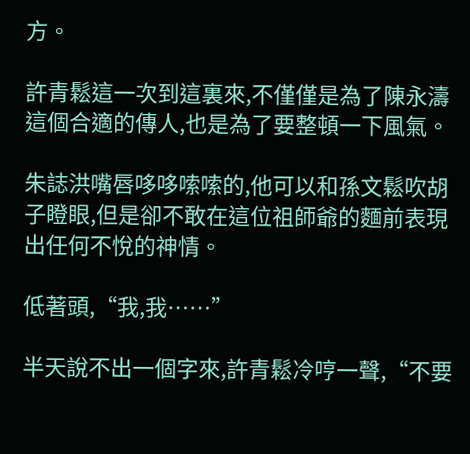方。

許青鬆這一次到這裏來,不僅僅是為了陳永濤這個合適的傳人,也是為了要整頓一下風氣。

朱誌洪嘴唇哆哆嗦嗦的,他可以和孫文鬆吹胡子瞪眼,但是卻不敢在這位祖師爺的麵前表現出任何不悅的神情。

低著頭,“我,我……”

半天說不出一個字來,許青鬆冷哼一聲,“不要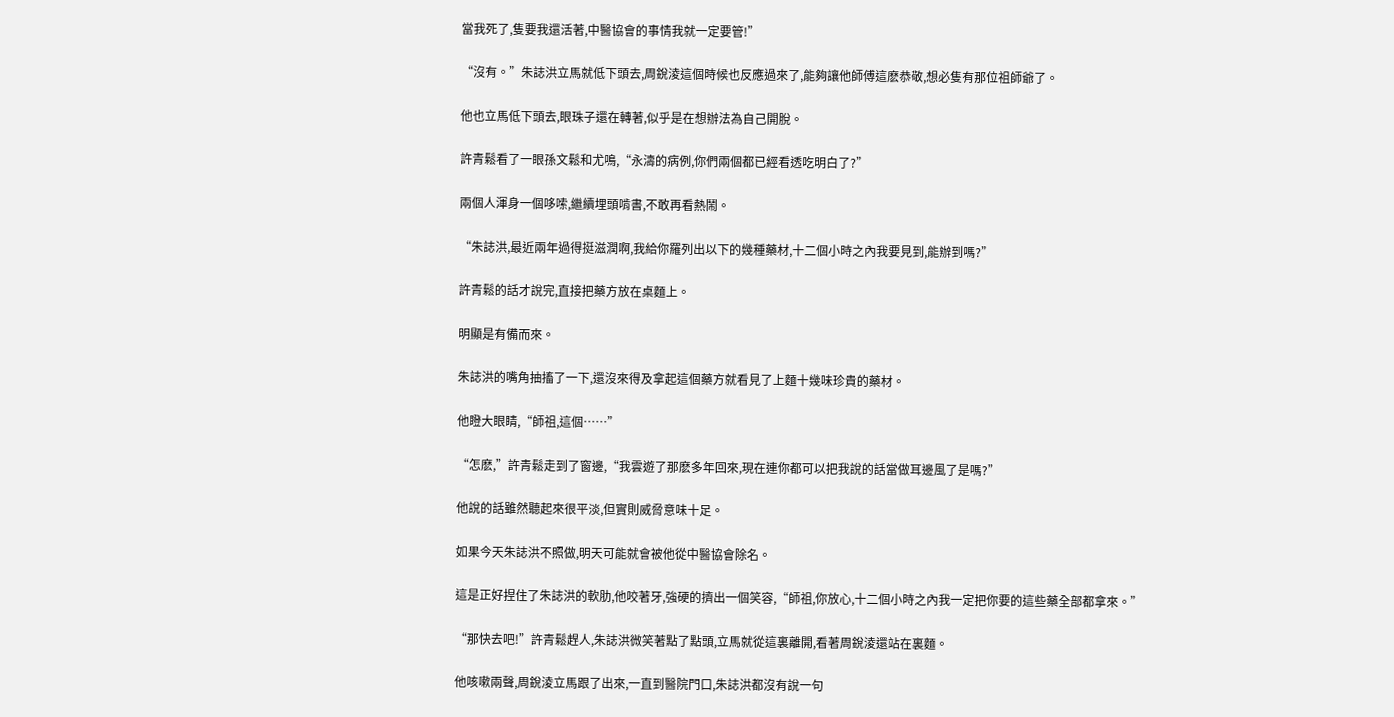當我死了,隻要我還活著,中醫協會的事情我就一定要管!”

“沒有。”朱誌洪立馬就低下頭去,周銳淩這個時候也反應過來了,能夠讓他師傅這麽恭敬,想必隻有那位祖師爺了。

他也立馬低下頭去,眼珠子還在轉著,似乎是在想辦法為自己開脫。

許青鬆看了一眼孫文鬆和尤鳴,“永濤的病例,你們兩個都已經看透吃明白了?”

兩個人渾身一個哆嗦,繼續埋頭啃書,不敢再看熱鬧。

“朱誌洪,最近兩年過得挺滋潤啊,我給你羅列出以下的幾種藥材,十二個小時之內我要見到,能辦到嗎?”

許青鬆的話才說完,直接把藥方放在桌麵上。

明顯是有備而來。

朱誌洪的嘴角抽搐了一下,還沒來得及拿起這個藥方就看見了上麵十幾味珍貴的藥材。

他瞪大眼睛,“師祖,這個……”

“怎麽,”許青鬆走到了窗邊,“我雲遊了那麽多年回來,現在連你都可以把我說的話當做耳邊風了是嗎?”

他說的話雖然聽起來很平淡,但實則威脅意味十足。

如果今天朱誌洪不照做,明天可能就會被他從中醫協會除名。

這是正好捏住了朱誌洪的軟肋,他咬著牙,強硬的擠出一個笑容,“師祖,你放心,十二個小時之內我一定把你要的這些藥全部都拿來。”

“那快去吧!”許青鬆趕人,朱誌洪微笑著點了點頭,立馬就從這裏離開,看著周銳淩還站在裏麵。

他咳嗽兩聲,周銳淩立馬跟了出來,一直到醫院門口,朱誌洪都沒有說一句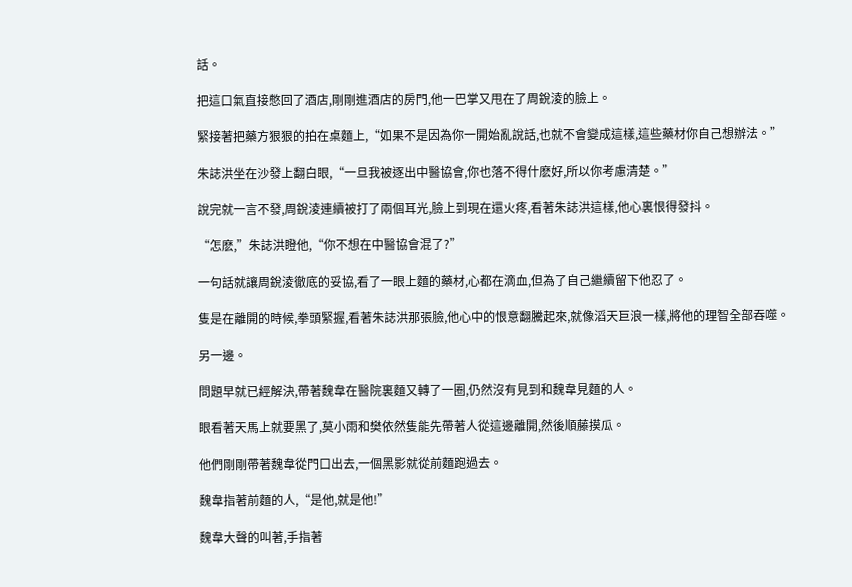話。

把這口氣直接憋回了酒店,剛剛進酒店的房門,他一巴掌又甩在了周銳淩的臉上。

緊接著把藥方狠狠的拍在桌麵上,“如果不是因為你一開始亂說話,也就不會變成這樣,這些藥材你自己想辦法。”

朱誌洪坐在沙發上翻白眼,“一旦我被逐出中醫協會,你也落不得什麽好,所以你考慮清楚。”

說完就一言不發,周銳淩連續被打了兩個耳光,臉上到現在還火疼,看著朱誌洪這樣,他心裏恨得發抖。

“怎麽,”朱誌洪瞪他,“你不想在中醫協會混了?”

一句話就讓周銳淩徹底的妥協,看了一眼上麵的藥材,心都在滴血,但為了自己繼續留下他忍了。

隻是在離開的時候,拳頭緊握,看著朱誌洪那張臉,他心中的恨意翻騰起來,就像滔天巨浪一樣,將他的理智全部吞噬。

另一邊。

問題早就已經解決,帶著魏韋在醫院裏麵又轉了一圈,仍然沒有見到和魏韋見麵的人。

眼看著天馬上就要黑了,莫小雨和樊依然隻能先帶著人從這邊離開,然後順藤摸瓜。

他們剛剛帶著魏韋從門口出去,一個黑影就從前麵跑過去。

魏韋指著前麵的人,“是他,就是他!”

魏韋大聲的叫著,手指著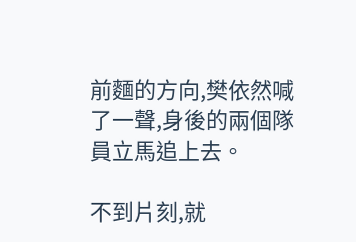前麵的方向,樊依然喊了一聲,身後的兩個隊員立馬追上去。

不到片刻,就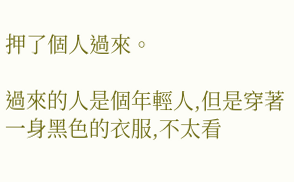押了個人過來。

過來的人是個年輕人,但是穿著一身黑色的衣服,不太看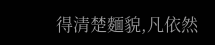得清楚麵貌,凡依然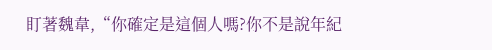盯著魏韋,“你確定是這個人嗎?你不是說年紀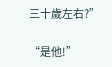三十歲左右?”

“是他!”